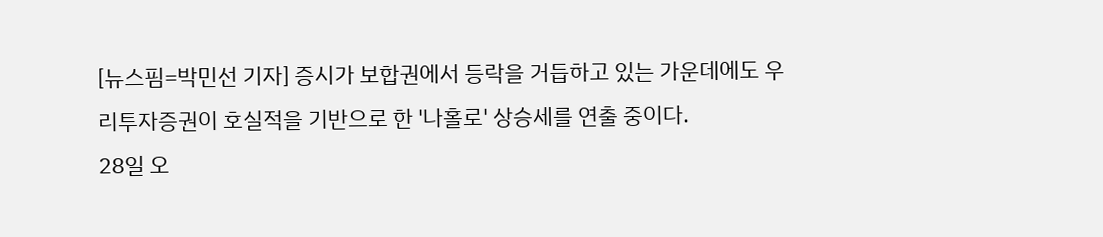[뉴스핌=박민선 기자] 증시가 보합권에서 등락을 거듭하고 있는 가운데에도 우리투자증권이 호실적을 기반으로 한 '나홀로' 상승세를 연출 중이다.
28일 오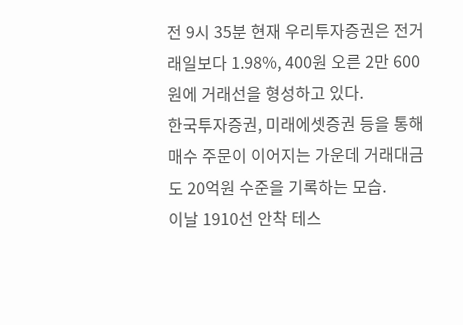전 9시 35분 현재 우리투자증권은 전거래일보다 1.98%, 400원 오른 2만 600원에 거래선을 형성하고 있다.
한국투자증권, 미래에셋증권 등을 통해 매수 주문이 이어지는 가운데 거래대금도 20억원 수준을 기록하는 모습.
이날 1910선 안착 테스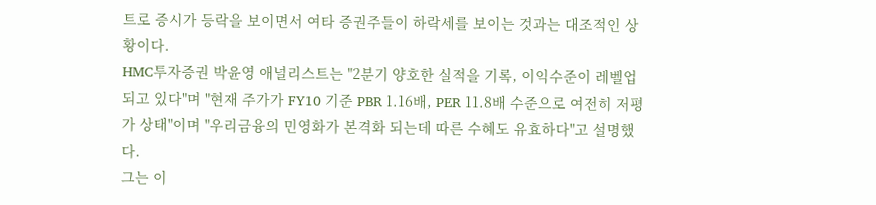트로 증시가 등락을 보이면서 여타 증권주들이 하락세를 보이는 것과는 대조적인 상황이다.
HMC투자증권 박윤영 애널리스트는 "2분기 양호한 실적을 기록, 이익수준이 레벨업 되고 있다"며 "현재 주가가 FY10 기준 PBR 1.16배, PER 11.8배 수준으로 여전히 저평가 상태"이며 "우리금융의 민영화가 본격화 되는데 따른 수혜도 유효하다"고 설명했다.
그는 이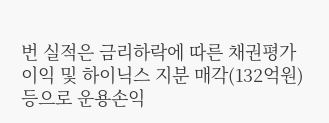번 실적은 금리하락에 따른 채권평가이익 및 하이닉스 지분 매각(132억원) 등으로 운용손익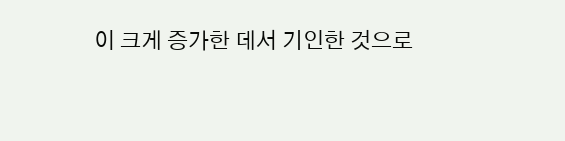이 크게 증가한 데서 기인한 것으로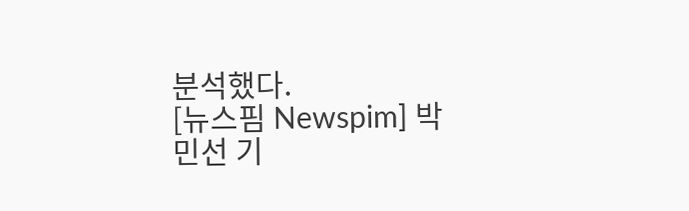분석했다.
[뉴스핌 Newspim] 박민선 기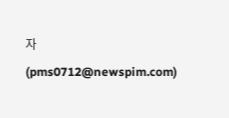자 (pms0712@newspim.com)